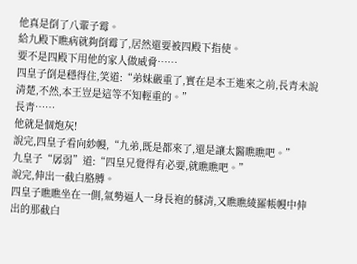他真是倒了八輩子霉。
給九殿下瞧病就夠倒霉了,居然還要被四殿下指使。
要不是四殿下用他的家人做威脅……
四皇子倒是穩得住,笑道:“弟妹嚴重了,實在是本王進來之前,長青未說清楚,不然,本王豈是這等不知輕重的。”
長青……
他就是個炮灰!
說完,四皇子看向紗幔,“九弟,既是都來了,還是讓太醫瞧瞧吧。”
九皇子“孱弱”道:“四皇兄覺得有必要,就瞧瞧吧。”
說完,伸出一截白胳膊。
四皇子瞧瞧坐在一側,氣勢逼人一身長袍的蘇清,又瞧瞧綾羅帳幔中伸出的那截白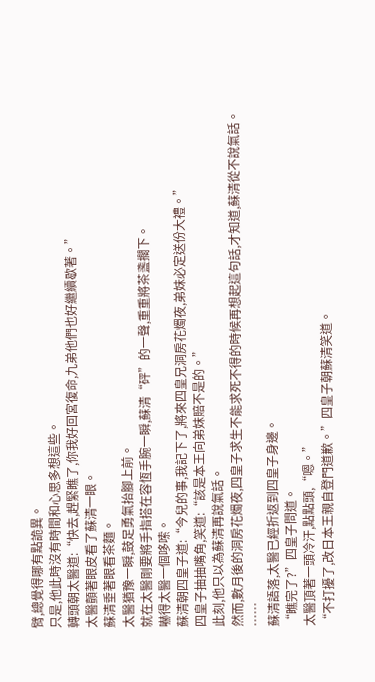臂,總覺得哪有點詭異。
只是,他此時沒有時間和心思多想這些。
轉頭朝太醫道:“快去,趕緊瞧了,你我好回宮復命,九弟他們也好繼續歇著。”
太醫顫著眼皮看了蘇清一眼。
蘇清垂著眼看茶麵。
太醫猶豫一瞬,鼓足勇氣抬腳上前。
就在太醫剛要將手指搭在容恆手腕一瞬,蘇清“砰”的一聲,重重將茶盞擱下。
嚇得太醫一個哆嗦。
蘇清朝四皇子道:“今兒的事,我記下了,將來四皇兄洞房花燭夜,弟妹必定送份大禮。”
四皇子抽抽嘴角,笑道:“該是本王向弟妹賠不是的。”
此刻,他只以為蘇清再說氣話。
然而,數月後的洞房花燭夜,四皇子求生不能求死不得的時候再想起這句話,才知道,蘇清從不說氣話。
……
蘇清語落,太醫已經折返到四皇子身邊。
“瞧完了?”四皇子問道。
太醫頂著一頭冷汗,點點頭,“嗯。”
“不打擾了,改日本王親自登門道歉。”四皇子朝蘇清笑道。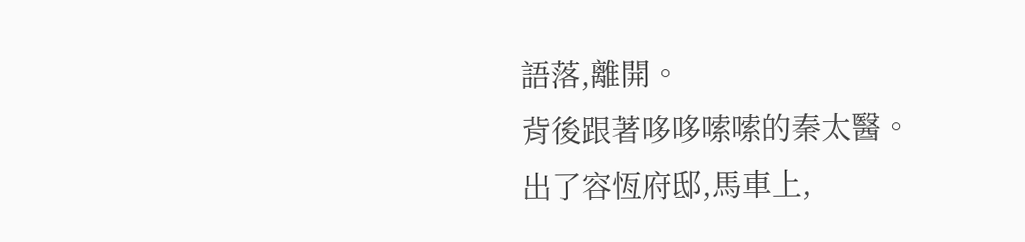語落,離開。
背後跟著哆哆嗦嗦的秦太醫。
出了容恆府邸,馬車上,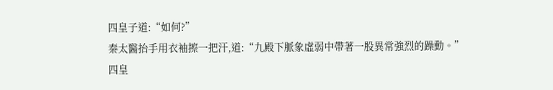四皇子道:“如何?”
秦太醫抬手用衣袖擦一把汗,道:“九殿下脈象虛弱中帶著一股異常強烈的躁動。”
四皇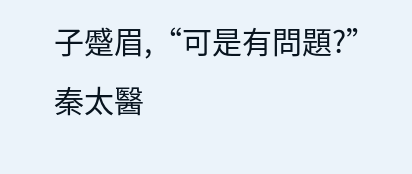子蹙眉,“可是有問題?”
秦太醫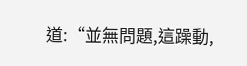道:“並無問題,這躁動,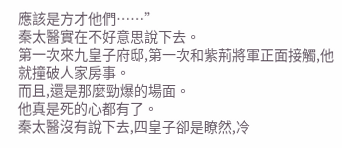應該是方才他們……”
秦太醫實在不好意思說下去。
第一次來九皇子府邸,第一次和紫荊將軍正面接觸,他就撞破人家房事。
而且,還是那麼勁爆的場面。
他真是死的心都有了。
秦太醫沒有說下去,四皇子卻是瞭然,冷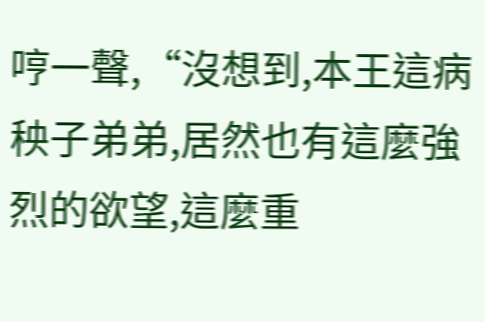哼一聲,“沒想到,本王這病秧子弟弟,居然也有這麼強烈的欲望,這麼重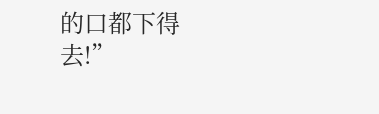的口都下得去!”